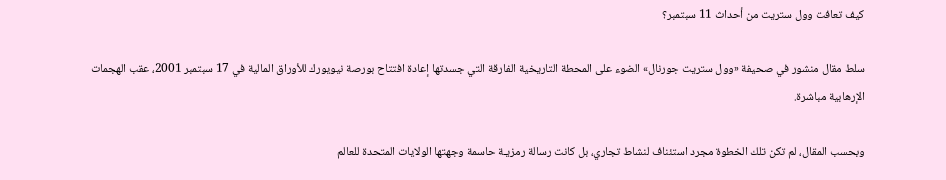كيف تعافت وول ستريت من أحداث 11 سبتمبر؟

سلط مقال منشور في صحيفة «وول ستريت جورنال» الضوء على المحطة التاريخية الفارقة التي جسدتها إعادة افتتاح بورصة نيويورك للأوراق المالية في 17 سبتمبر 2001، عقب الهجمات الإرهابية مباشرة.

وبحسب المقال، لم تكن تلك الخطوة مجرد استئناف لنشاط تجاري، بل كانت رسالة رمزيـة حاسمة وجهتها الولايات المتحدة للعالم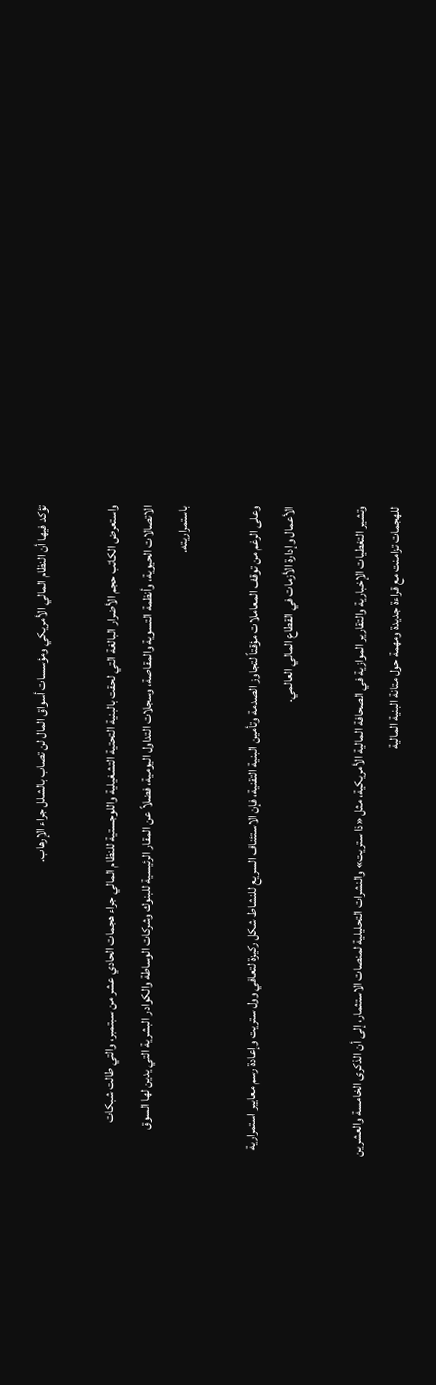تؤكد فيها أن النظام المالي الأمريكي ومؤسسات أسواق المال لن تصاب بالشلل جراء الإرهاب.

واستعرض الكاتب حجم الأضرار البالغة التي لحقت بالبنية التحتية التشغيلية واللوجستية للنظام المالي جراء هجمات الحادي عشر من سبتمبر، والتي طالت شبكات الاتصالات الحيوية، وأنظمة التسوية والمقاصة، وسجلات التداول اليومية، فضلاً عن المقار الرئيسية للبنوك وشركات الوساطة والكوادر البشرية التي يدين لها السوق باستمراريته.

وعلى الرغم من توقف المعاملات مؤقتاً لتجاوز الصدمة وتأمين البنية التقنية، فإن الاستئناف السريع للنشاط شكل ركيزة لتعافي وول ستريت وإعادة رسم معايير استمرارية الأعمال وإدارة الأزمات في القطاع المالي العالمي.

وتشير التغطيات الإخبارية والتقارير الموازية في الصحافة المالية الأمريكية، مثل «ذا ستريت» والنشرات التحليلية لمنصات الاستثمار، إلى أن الذكرى الخامسة والعشرين للهجمات تزامنت مع قراءة جديدة ومهمة حول متانة البنية المالية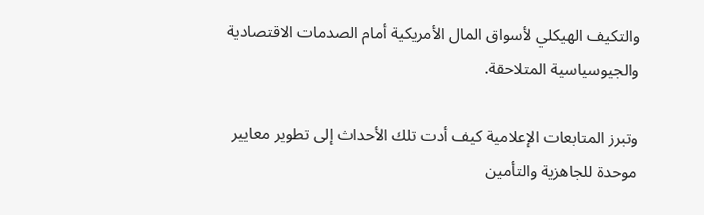والتكيف الهيكلي لأسواق المال الأمريكية أمام الصدمات الاقتصادية والجيوسياسية المتلاحقة.

وتبرز المتابعات الإعلامية كيف أدت تلك الأحداث إلى تطوير معايير موحدة للجاهزية والتأمين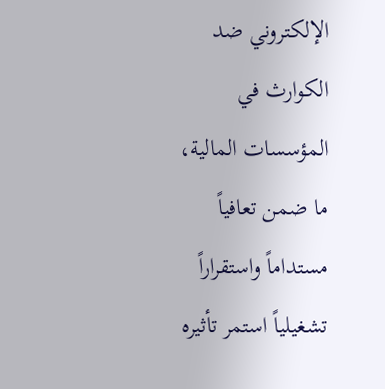الإلكتروني ضد الكوارث في المؤسسات المالية، ما ضمن تعافياً مستداماً واستقراراً تشغيلياً استمر تأثيره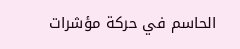الحاسم في حركة مؤشرات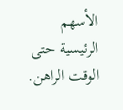الأسهم الرئيسية حتى الوقت الراهن.